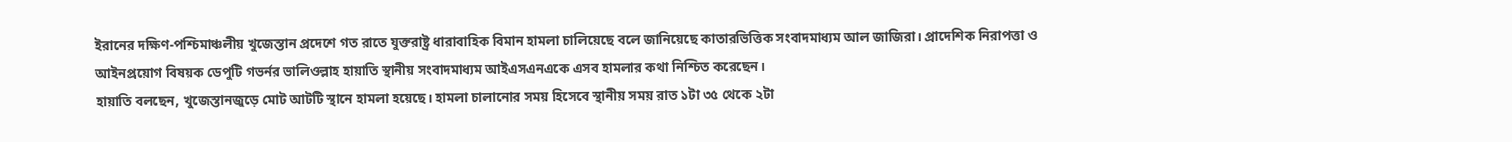ইরানের দক্ষিণ-পশ্চিমাঞ্চলীয় খুজেস্তান প্রদেশে গত রাতে যুক্তরাষ্ট্র ধারাবাহিক বিমান হামলা চালিয়েছে বলে জানিয়েছে কাতারভিত্তিক সংবাদমাধ্যম আল জাজিরা। প্রাদেশিক নিরাপত্তা ও আইনপ্রয়োগ বিষয়ক ডেপুটি গভর্নর ভালিওল্লাহ হায়াতি স্থানীয় সংবাদমাধ্যম আইএসএনএকে এসব হামলার কথা নিশ্চিত করেছেন।
হায়াতি বলছেন, খুজেস্তানজুড়ে মোট আটটি স্থানে হামলা হয়েছে। হামলা চালানোর সময় হিসেবে স্থানীয় সময় রাত ১টা ৩৫ থেকে ২টা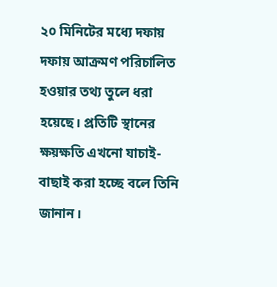২০ মিনিটের মধ্যে দফায় দফায় আক্রমণ পরিচালিত হওয়ার তথ্য তুলে ধরা হয়েছে। প্রতিটি স্থানের ক্ষয়ক্ষতি এখনো যাচাই-বাছাই করা হচ্ছে বলে তিনি জানান।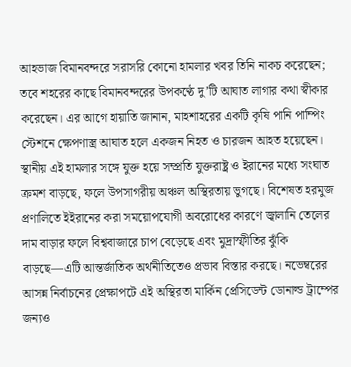আহভাজ বিমানবন্দরে সরাসরি কোনো হামলার খবর তিনি নাকচ করেছেন; তবে শহরের কাছে বিমানবন্দরের উপকণ্ঠে দু’টি আঘাত লাগার কথা স্বীকার করেছেন। এর আগে হায়াতি জানান, মাহশাহরের একটি কৃষি পানি পাম্পিং স্টেশনে ক্ষেপণাস্ত্র আঘাত হলে একজন নিহত ও চারজন আহত হয়েছেন।
স্থানীয় এই হামলার সঙ্গে যুক্ত হয়ে সম্প্রতি যুক্তরাষ্ট্র ও ইরানের মধ্যে সংঘাত ক্রমশ বাড়ছে, ফলে উপসাগরীয় অঞ্চল অস্থিরতায় ভুগছে। বিশেষত হরমুজ প্রণালিতে ইইরানের করা সময়োপযোগী অবরোধের কারণে জ্বালানি তেলের দাম বাড়ার ফলে বিশ্ববাজারে চাপ বেড়েছে এবং মুদ্রাস্ফীতির ঝুঁকি বাড়ছে—এটি আন্তর্জাতিক অর্থনীতিতেও প্রভাব বিস্তার করছে। নভেম্বরের আসন্ন নির্বাচনের প্রেক্ষাপটে এই অস্থিরতা মার্কিন প্রেসিডেন্ট ডোনাল্ড ট্রাম্পের জন্যও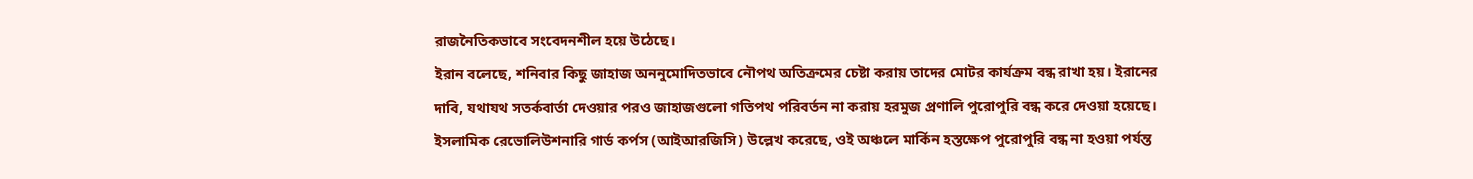রাজনৈতিকভাবে সংবেদনশীল হয়ে উঠেছে।
ইরান বলেছে, শনিবার কিছু জাহাজ অননুমোদিতভাবে নৌপথ অতিক্রমের চেষ্টা করায় তাদের মোটর কার্যক্রম বন্ধ রাখা হয়। ইরানের দাবি, যথাযথ সতর্কবার্তা দেওয়ার পরও জাহাজগুলো গতিপথ পরিবর্তন না করায় হরমুজ প্রণালি পুরোপুরি বন্ধ করে দেওয়া হয়েছে। ইসলামিক রেভোলিউশনারি গার্ড কর্পস (আইআরজিসি) উল্লেখ করেছে, ওই অঞ্চলে মার্কিন হস্তক্ষেপ পুরোপুরি বন্ধ না হওয়া পর্যন্ত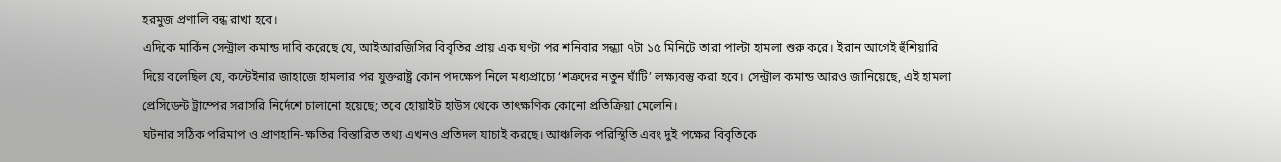হরমুজ প্রণালি বন্ধ রাখা হবে।
এদিকে মার্কিন সেন্ট্রাল কমান্ড দাবি করেছে যে, আইআরজিসির বিবৃতির প্রায় এক ঘণ্টা পর শনিবার সন্ধ্যা ৭টা ১৫ মিনিটে তারা পাল্টা হামলা শুরু করে। ইরান আগেই হুঁশিয়ারি দিয়ে বলেছিল যে, কন্টেইনার জাহাজে হামলার পর যুক্তরাষ্ট্র কোন পদক্ষেপ নিলে মধ্যপ্রাচ্যে ‘শত্রুদের নতুন ঘাঁটি’ লক্ষ্যবস্তু করা হবে। সেন্ট্রাল কমান্ড আরও জানিয়েছে, এই হামলা প্রেসিডেন্ট ট্রাম্পের সরাসরি নির্দেশে চালানো হয়েছে; তবে হোয়াইট হাউস থেকে তাৎক্ষণিক কোনো প্রতিক্রিয়া মেলেনি।
ঘটনার সঠিক পরিমাপ ও প্রাণহানি-ক্ষতির বিস্তারিত তথ্য এখনও প্রতিদল যাচাই করছে। আঞ্চলিক পরিস্থিতি এবং দুই পক্ষের বিবৃতিকে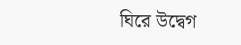ঘিরে উদ্বেগ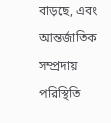বাড়ছে, এবং আন্তর্জাতিক সম্প্রদায় পরিস্থিতি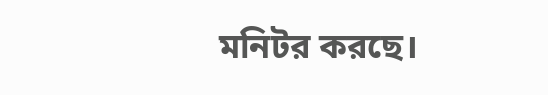মনিটর করছে।